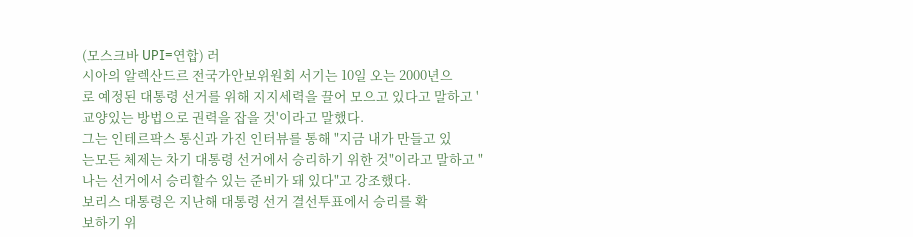(모스크바 UPI=연합) 러
시아의 알렉산드르 전국가안보위원회 서기는 10일 오는 2000년으
로 예정된 대통령 선거를 위해 지지세력을 끌어 모으고 있다고 말하고 '
교양있는 방법으로 권력을 잡을 것'이라고 말했다.
그는 인테르팍스 통신과 가진 인터뷰를 통해 "지금 내가 만들고 있
는모든 체제는 차기 대통령 선거에서 승리하기 위한 것"이라고 말하고 "
나는 선거에서 승리할수 있는 준비가 돼 있다"고 강조했다.
보리스 대통령은 지난해 대통령 선거 결선투표에서 승리를 확
보하기 위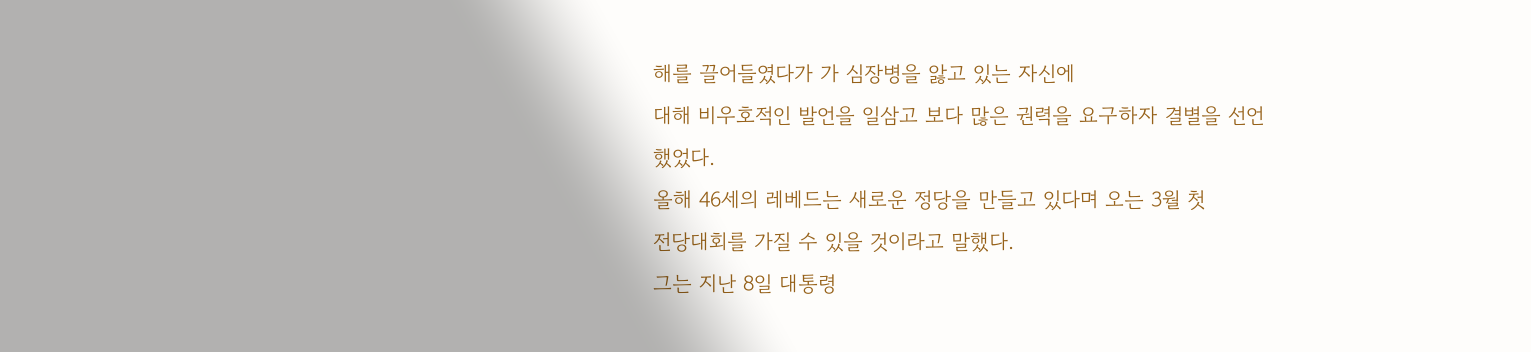해를 끌어들였다가 가 심장병을 앓고 있는 자신에
대해 비우호적인 발언을 일삼고 보다 많은 권력을 요구하자 결별을 선언
했었다.
올해 46세의 레베드는 새로운 정당을 만들고 있다며 오는 3월 첫
전당대회를 가질 수 있을 것이라고 말했다.
그는 지난 8일 대통령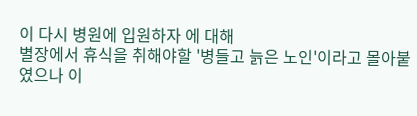이 다시 병원에 입원하자 에 대해
별장에서 휴식을 취해야할 '병들고 늙은 노인'이라고 몰아붙였으나 이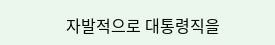자발적으로 대통령직을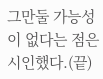그만둘 가능성이 없다는 점은 시인했다.(끝)